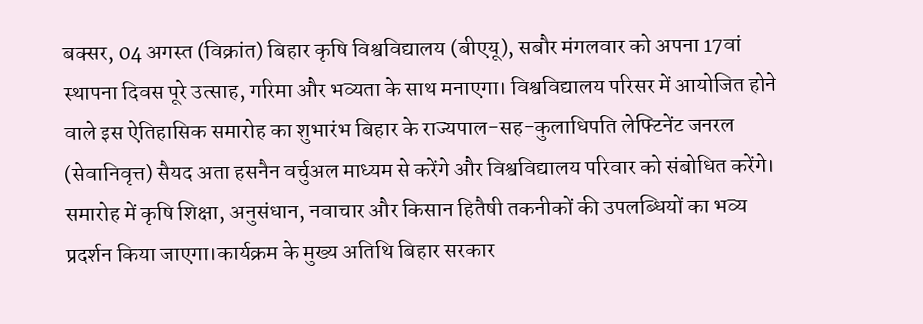बक्सर, 04 अगस्त (विक्रांत) बिहार कृषि विश्वविद्यालय (बीएयू), सबौर मंगलवार को अपना 17वां स्थापना दिवस पूरे उत्साह, गरिमा और भव्यता के साथ मनाएगा। विश्वविद्यालय परिसर में आयोजित होने वाले इस ऐतिहासिक समारोह का शुभारंभ बिहार के राज्यपाल-सह-कुलाधिपति लेफ्टिनेंट जनरल (सेवानिवृत्त) सैयद अता हसनैन वर्चुअल माध्यम से करेंगे और विश्वविद्यालय परिवार को संबोधित करेंगे। समारोह में कृषि शिक्षा, अनुसंधान, नवाचार और किसान हितैषी तकनीकों की उपलब्धियों का भव्य प्रदर्शन किया जाएगा।कार्यक्रम के मुख्य अतिथि बिहार सरकार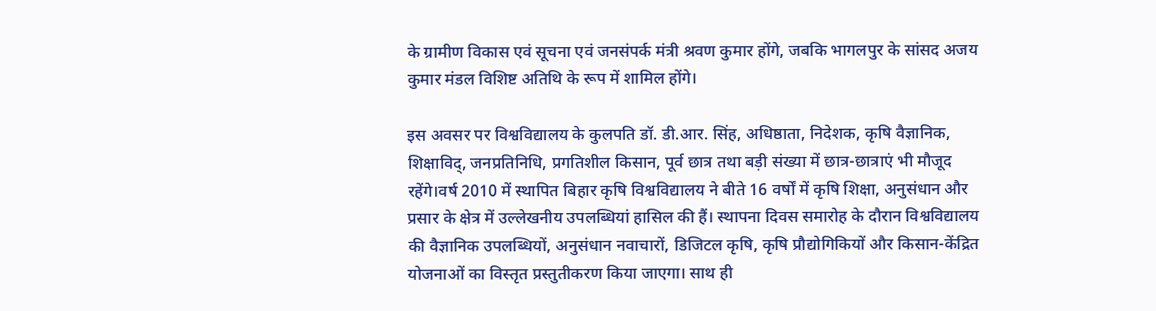के ग्रामीण विकास एवं सूचना एवं जनसंपर्क मंत्री श्रवण कुमार होंगे, जबकि भागलपुर के सांसद अजय कुमार मंडल विशिष्ट अतिथि के रूप में शामिल होंगे।

इस अवसर पर विश्वविद्यालय के कुलपति डॉ. डी.आर. सिंह, अधिष्ठाता, निदेशक, कृषि वैज्ञानिक, शिक्षाविद्, जनप्रतिनिधि, प्रगतिशील किसान, पूर्व छात्र तथा बड़ी संख्या में छात्र-छात्राएं भी मौजूद रहेंगे।वर्ष 2010 में स्थापित बिहार कृषि विश्वविद्यालय ने बीते 16 वर्षों में कृषि शिक्षा, अनुसंधान और प्रसार के क्षेत्र में उल्लेखनीय उपलब्धियां हासिल की हैं। स्थापना दिवस समारोह के दौरान विश्वविद्यालय की वैज्ञानिक उपलब्धियों, अनुसंधान नवाचारों, डिजिटल कृषि, कृषि प्रौद्योगिकियों और किसान-केंद्रित योजनाओं का विस्तृत प्रस्तुतीकरण किया जाएगा। साथ ही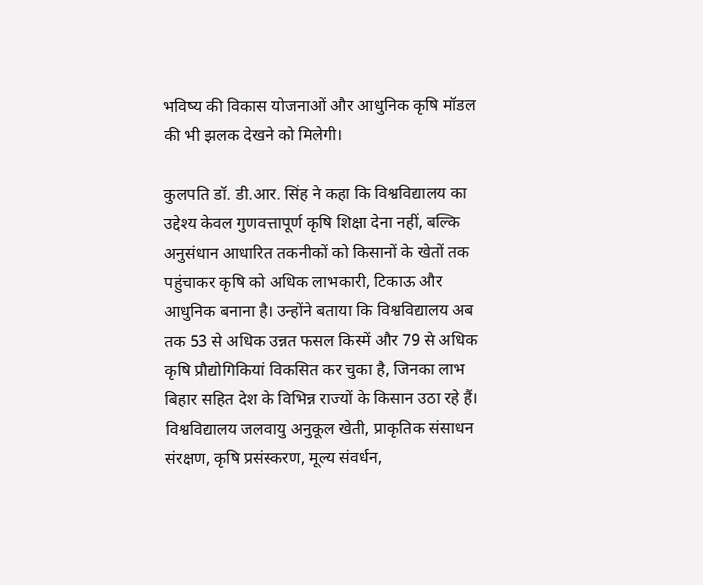भविष्य की विकास योजनाओं और आधुनिक कृषि मॉडल की भी झलक देखने को मिलेगी।

कुलपति डॉ. डी.आर. सिंह ने कहा कि विश्वविद्यालय का उद्देश्य केवल गुणवत्तापूर्ण कृषि शिक्षा देना नहीं, बल्कि अनुसंधान आधारित तकनीकों को किसानों के खेतों तक पहुंचाकर कृषि को अधिक लाभकारी, टिकाऊ और आधुनिक बनाना है। उन्होंने बताया कि विश्वविद्यालय अब तक 53 से अधिक उन्नत फसल किस्में और 79 से अधिक कृषि प्रौद्योगिकियां विकसित कर चुका है, जिनका लाभ बिहार सहित देश के विभिन्न राज्यों के किसान उठा रहे हैं। विश्वविद्यालय जलवायु अनुकूल खेती, प्राकृतिक संसाधन संरक्षण, कृषि प्रसंस्करण, मूल्य संवर्धन,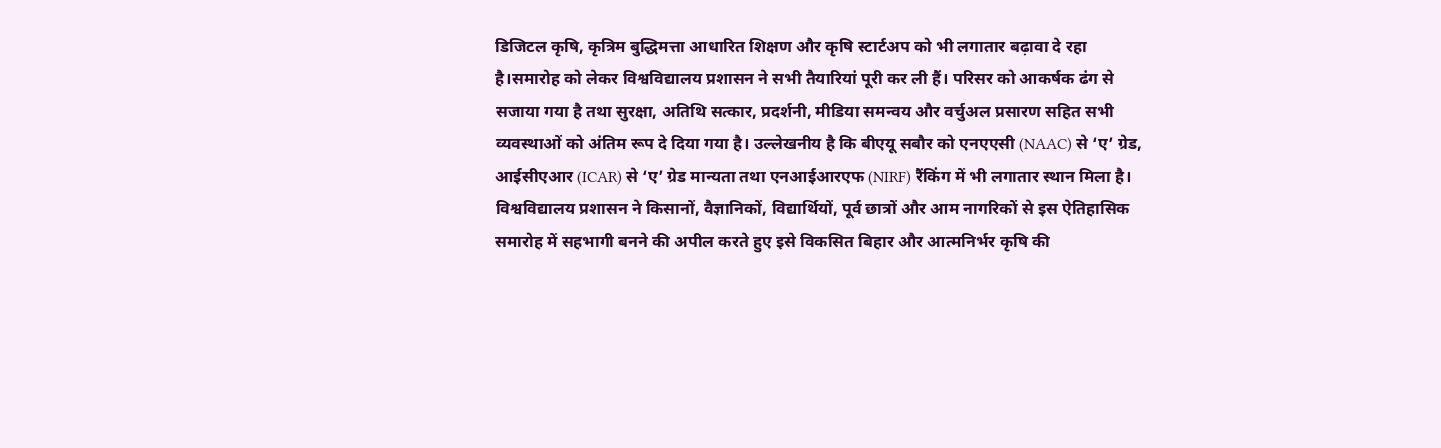डिजिटल कृषि, कृत्रिम बुद्धिमत्ता आधारित शिक्षण और कृषि स्टार्टअप को भी लगातार बढ़ावा दे रहा है।समारोह को लेकर विश्वविद्यालय प्रशासन ने सभी तैयारियां पूरी कर ली हैं। परिसर को आकर्षक ढंग से सजाया गया है तथा सुरक्षा, अतिथि सत्कार, प्रदर्शनी, मीडिया समन्वय और वर्चुअल प्रसारण सहित सभी व्यवस्थाओं को अंतिम रूप दे दिया गया है। उल्लेखनीय है कि बीएयू सबौर को एनएएसी (NAAC) से ‘ए’ ग्रेड, आईसीएआर (ICAR) से ‘ए’ ग्रेड मान्यता तथा एनआईआरएफ (NIRF) रैंकिंग में भी लगातार स्थान मिला है। विश्वविद्यालय प्रशासन ने किसानों, वैज्ञानिकों, विद्यार्थियों, पूर्व छात्रों और आम नागरिकों से इस ऐतिहासिक समारोह में सहभागी बनने की अपील करते हुए इसे विकसित बिहार और आत्मनिर्भर कृषि की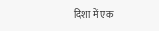दिशा में एक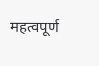महत्वपूर्ण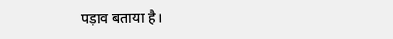पड़ाव बताया है।